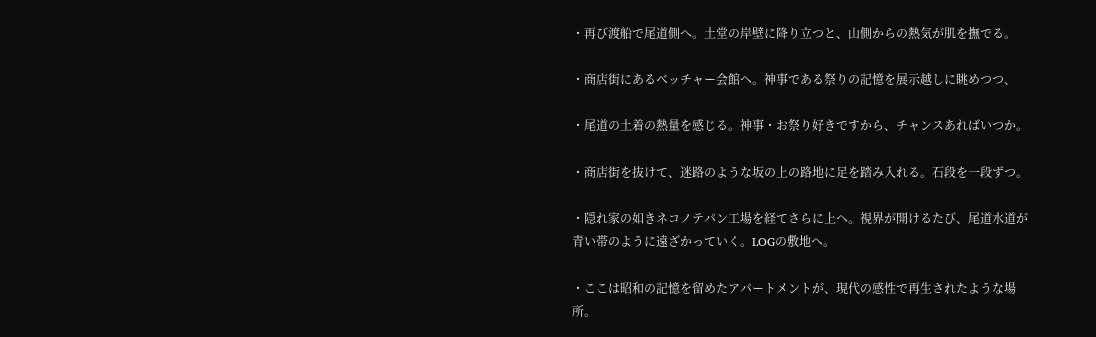・再び渡船で尾道側へ。土堂の岸壁に降り立つと、山側からの熱気が肌を撫でる。

・商店街にあるベッチャー会館へ。神事である祭りの記憶を展示越しに眺めつつ、

・尾道の土着の熱量を感じる。神事・お祭り好きですから、チャンスあればいつか。

・商店街を抜けて、迷路のような坂の上の路地に足を踏み入れる。石段を一段ずつ。

・隠れ家の如きネコノテパン工場を経てさらに上へ。視界が開けるたび、尾道水道が
青い帯のように遠ざかっていく。LOGの敷地へ。

・ここは昭和の記憶を留めたアパートメントが、現代の感性で再生されたような場所。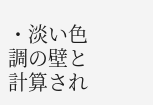・淡い色調の壁と計算され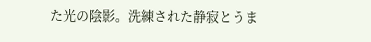た光の陰影。洗練された静寂とうま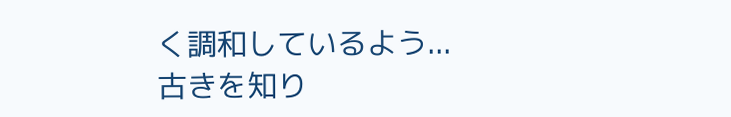く調和しているよう...
古きを知り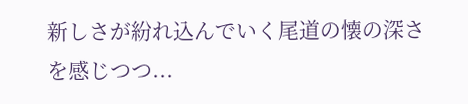新しさが紛れ込んでいく尾道の懐の深さを感じつつ...